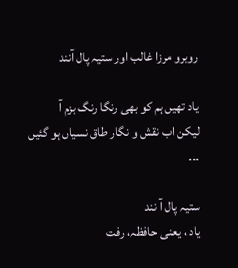روبرو مرزا غالب اور ستیہ پال آنند

یاد تھیں ہم کو بھی رنگا رنگ بزم آ
لیکن اب نقش و نگار طاق نسیاں ہو گئیں
۔۔۔

ستیہ پال آ نند
یاد ، یعنی حافظہ، رفت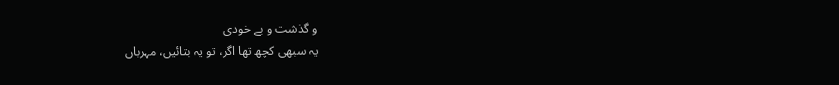و گذشت و بے خودی
یہ سبھی کچھ تھا اگر، تو یہ بتائیں، مہرباں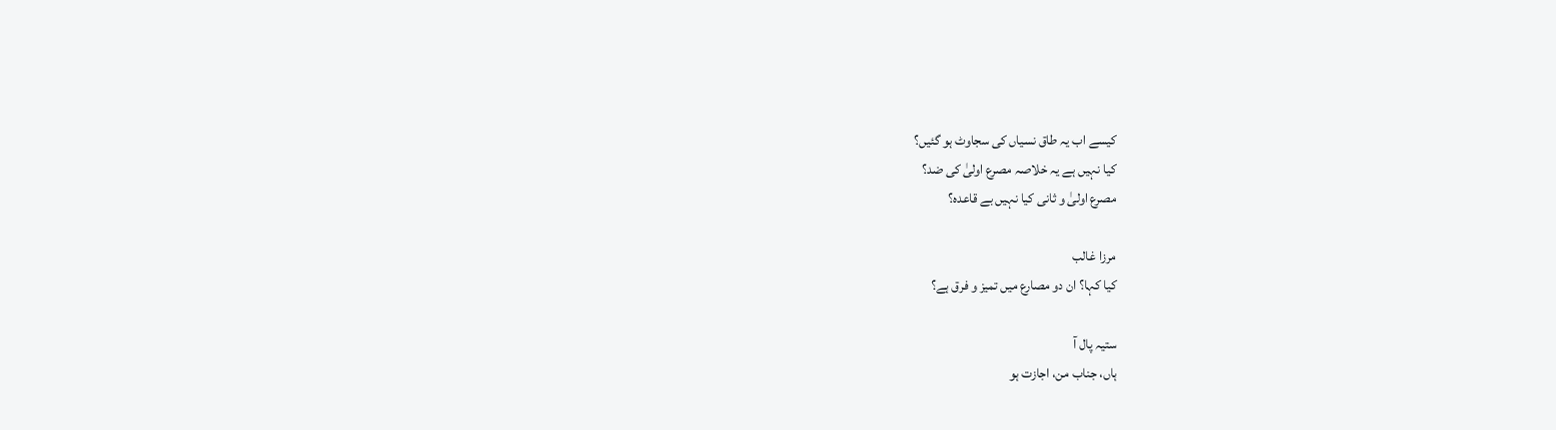کیسے اب یہ طاق نسیاں کی سجاوٹ ہو گئیں؟
کیا نہیں ہے یہ خلاصہ مصرع اولیٰ کی ضد؟
مصرع اولیٰ و ثانی کیا نہیں بے قاعدہ؟

مرزا غالب
کیا کہا؟ ان دو مصارع میں تمیز و فرق ہے؟

ستیہ پال آ
ہاں، جناب من، اجازت ہو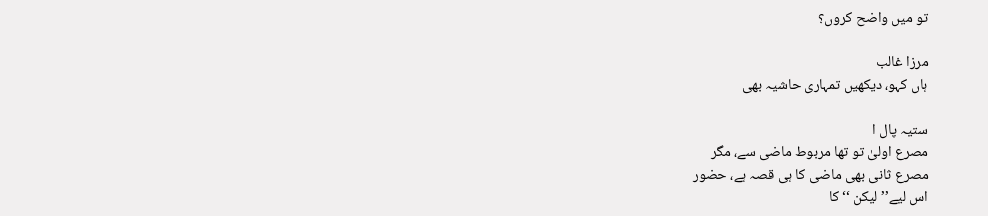تو میں واضح کروں؟

مرزا غالب
ہاں کہو، دیکھیں تمہاری حاشیہ بھی

ستیہ پال ا
مصرع اولیٰ تو تھا مربوط ماضی سے، مگر
مصرع ثانی بھی ماضی کا ہی قصہ ہے، حضور
اس لیے’’ لیکن ‘‘کا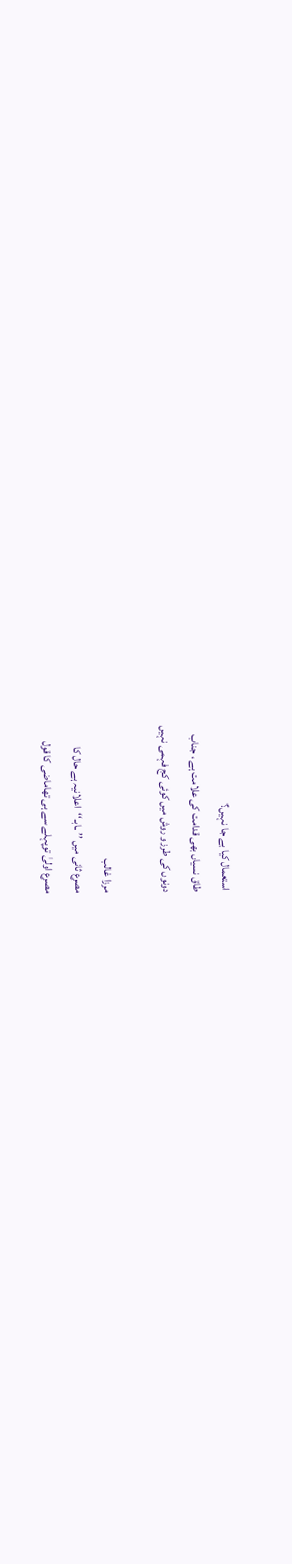استعمال کیا بے جا نہیں؟ٰ
طاق نسیاں بھی قدامت کی علامت ہے ، جناب
دونوں کی طرز و روش میں کوئی کج فہمی نہیں

مرزا غالب
مصرع ثانی میں ’’ـابـ ‘‘اعلانیہ ہے حال کا
مصرع اولیٰ توپہلے سے ہی تھاماضی کا قول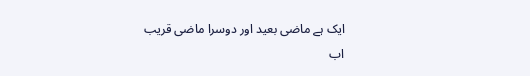ایک ہے ماضی بعید اور دوسرا ماضی قریب
اب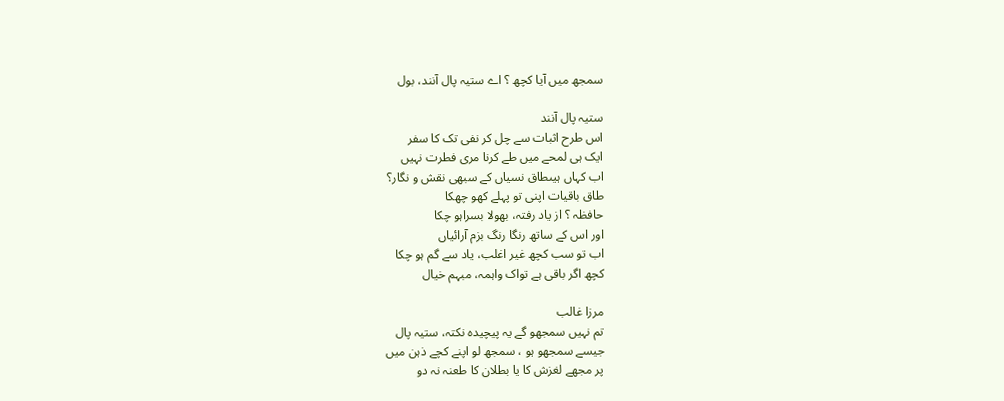سمجھ میں آیا کچھ ؟ اے ستیہ پال آنند، بول

ستیہ پال آنند
اس طرح اثبات سے چل کر نفی تک کا سفر
ایک ہی لمحے میں طے کرنا مری فطرت نہیں
اب کہاں ہیںطاق نسیاں کے سبھی نقش و نگار؟
طاق باقیات اپنی تو پہلے کھو چھکا
حافظہ ؟ از یاد رفتہ، بھولا بسراہو چکا
اور اس کے ساتھ رنگا رنگ بزم آرائیاں
اب تو سب کچھ غیر اغلب، یاد سے گم ہو چکا
کچھ اگر باقی ہے تواک واہمہ، مبہم خیال

مرزا غالب
تم نہیں سمجھو گے یہ پیچیدہ نکتہ، ستیہ پال
جیسے سمجھو ہو ، سمجھ لو اپنے کچے ذہن میں
پر مجھے لغزش کا یا بطلان کا طعنہ نہ دو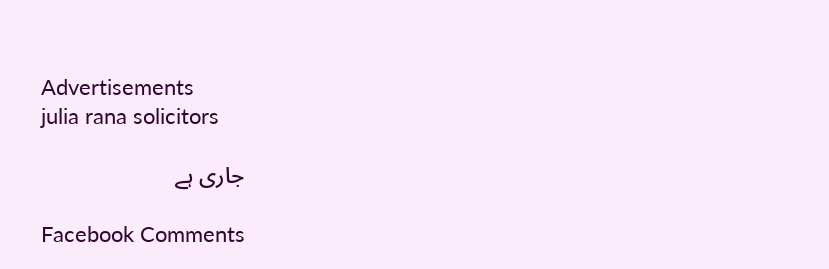Advertisements
julia rana solicitors

جاری ہے

Facebook Comments